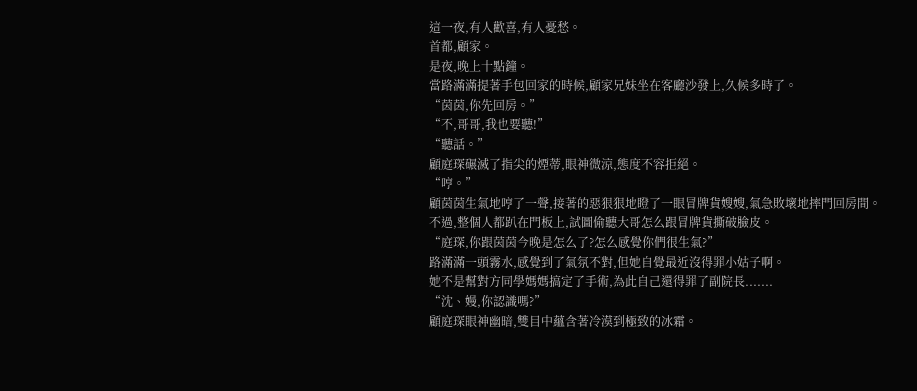這一夜,有人歡喜,有人憂愁。
首都,顧家。
是夜,晚上十點鐘。
當路滿滿提著手包回家的時候,顧家兄妹坐在客廳沙發上,久候多時了。
“茵茵,你先回房。”
“不,哥哥,我也要聽!”
“聽話。”
顧庭琛碾滅了指尖的煙蒂,眼神微涼,態度不容拒絕。
“哼。”
顧茵茵生氣地哼了一聲,接著的惡狠狠地瞪了一眼冒牌貨嫂嫂,氣急敗壞地摔門回房間。
不過,整個人都趴在門板上,試圖偷聽大哥怎么跟冒牌貨撕破臉皮。
“庭琛,你跟茵茵今晚是怎么了?怎么感覺你們很生氣?”
路滿滿一頭霧水,感覺到了氣氛不對,但她自覺最近沒得罪小姑子啊。
她不是幫對方同學媽媽搞定了手術,為此自己還得罪了副院長.......
“沈、嫚,你認識嗎?”
顧庭琛眼神幽暗,雙目中蘊含著冷漠到極致的冰霜。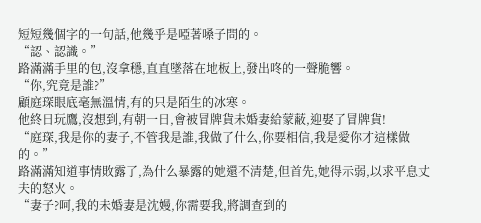短短幾個字的一句話,他幾乎是啞著嗓子問的。
“認、認識。”
路滿滿手里的包,沒拿穩,直直墜落在地板上,發出咚的一聲脆響。
“你,究竟是誰?”
顧庭琛眼底毫無溫情,有的只是陌生的冰寒。
他終日玩鷹,沒想到,有朝一日,會被冒牌貨未婚妻給蒙蔽,迎娶了冒牌貨!
“庭琛,我是你的妻子,不管我是誰,我做了什么,你要相信,我是愛你才這樣做的。”
路滿滿知道事情敗露了,為什么暴露的她還不清楚,但首先,她得示弱,以求平息丈夫的怒火。
“妻子?呵,我的未婚妻是沈嫚,你需要我,將調查到的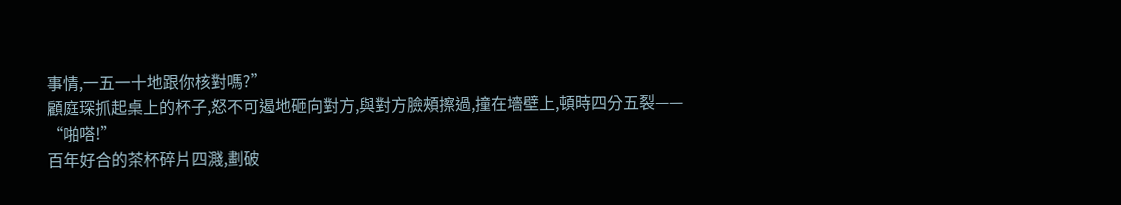事情,一五一十地跟你核對嗎?”
顧庭琛抓起桌上的杯子,怒不可遏地砸向對方,與對方臉頰擦過,撞在墻壁上,頓時四分五裂——
“啪嗒!”
百年好合的茶杯碎片四濺,劃破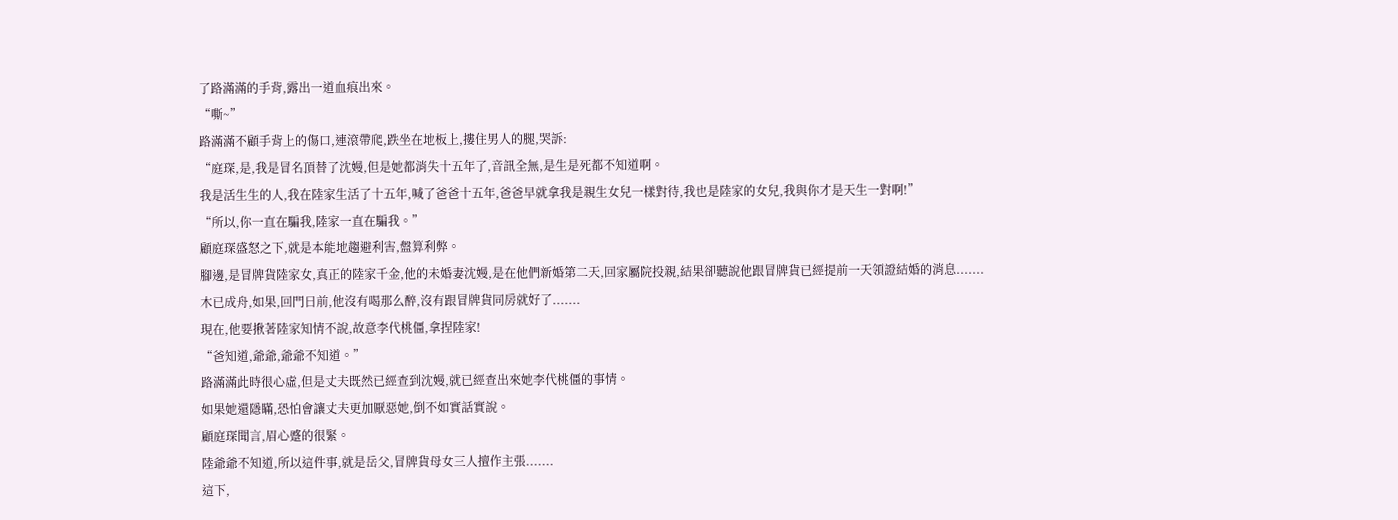了路滿滿的手背,露出一道血痕出來。
“嘶~”
路滿滿不顧手背上的傷口,連滾帶爬,跌坐在地板上,摟住男人的腿,哭訴:
“庭琛,是,我是冒名頂替了沈嫚,但是她都消失十五年了,音訊全無,是生是死都不知道啊。
我是活生生的人,我在陸家生活了十五年,喊了爸爸十五年,爸爸早就拿我是親生女兒一樣對待,我也是陸家的女兒,我與你才是天生一對啊!”
“所以,你一直在騙我,陸家一直在騙我。”
顧庭琛盛怒之下,就是本能地趨避利害,盤算利弊。
腳邊,是冒牌貨陸家女,真正的陸家千金,他的未婚妻沈嫚,是在他們新婚第二天,回家屬院投親,結果卻聽說他跟冒牌貨已經提前一天領證結婚的消息.......
木已成舟,如果,回門日前,他沒有喝那么醉,沒有跟冒牌貨同房就好了.......
現在,他要揪著陸家知情不說,故意李代桃僵,拿捏陸家!
“爸知道,爺爺,爺爺不知道。”
路滿滿此時很心虛,但是丈夫既然已經查到沈嫚,就已經查出來她李代桃僵的事情。
如果她還隱瞞,恐怕會讓丈夫更加厭惡她,倒不如實話實說。
顧庭琛聞言,眉心蹙的很緊。
陸爺爺不知道,所以這件事,就是岳父,冒牌貨母女三人擅作主張.......
這下,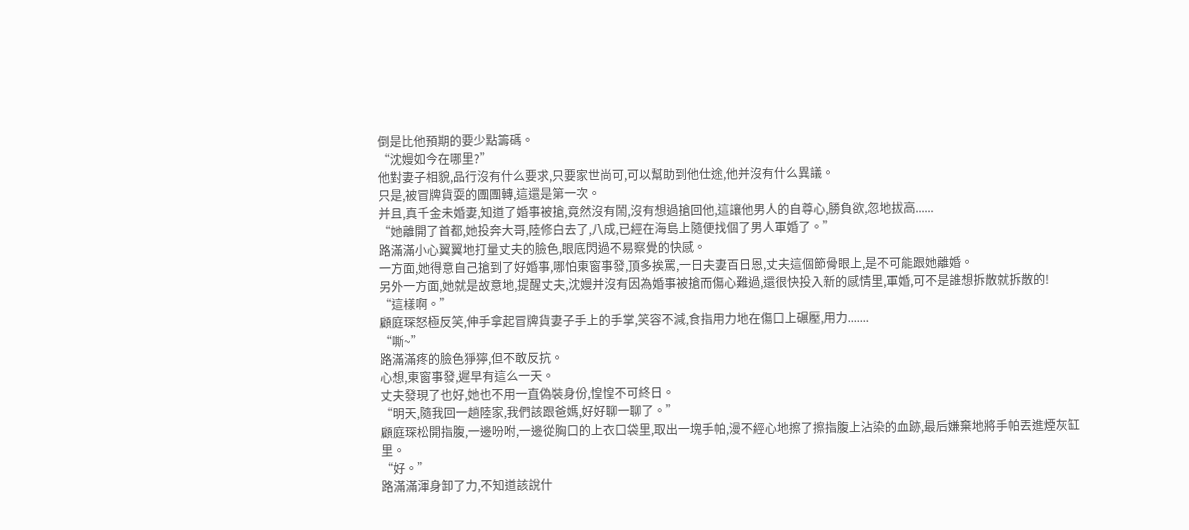倒是比他預期的要少點籌碼。
“沈嫚如今在哪里?”
他對妻子相貌,品行沒有什么要求,只要家世尚可,可以幫助到他仕途,他并沒有什么異議。
只是,被冒牌貨耍的團團轉,這還是第一次。
并且,真千金未婚妻,知道了婚事被搶,竟然沒有鬧,沒有想過搶回他,這讓他男人的自尊心,勝負欲,忽地拔高......
“她離開了首都,她投奔大哥,陸修白去了,八成,已經在海島上隨便找個了男人軍婚了。”
路滿滿小心翼翼地打量丈夫的臉色,眼底閃過不易察覺的快感。
一方面,她得意自己搶到了好婚事,哪怕東窗事發,頂多挨罵,一日夫妻百日恩,丈夫這個節骨眼上,是不可能跟她離婚。
另外一方面,她就是故意地,提醒丈夫,沈嫚并沒有因為婚事被搶而傷心難過,還很快投入新的感情里,軍婚,可不是誰想拆散就拆散的!
“這樣啊。”
顧庭琛怒極反笑,伸手拿起冒牌貨妻子手上的手掌,笑容不減,食指用力地在傷口上碾壓,用力.......
“嘶~”
路滿滿疼的臉色猙獰,但不敢反抗。
心想,東窗事發,遲早有這么一天。
丈夫發現了也好,她也不用一直偽裝身份,惶惶不可終日。
“明天,隨我回一趟陸家,我們該跟爸媽,好好聊一聊了。”
顧庭琛松開指腹,一邊吩咐,一邊從胸口的上衣口袋里,取出一塊手帕,漫不經心地擦了擦指腹上沾染的血跡,最后嫌棄地將手帕丟進煙灰缸里。
“好。”
路滿滿渾身卸了力,不知道該說什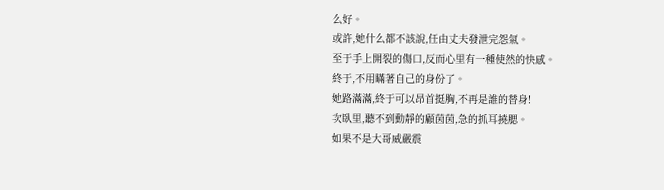么好。
或許,她什么都不該說,任由丈夫發泄完怨氣。
至于手上開裂的傷口,反而心里有一種使然的快感。
終于,不用瞞著自己的身份了。
她路滿滿,終于可以昂首挺胸,不再是誰的替身!
次臥里,聽不到動靜的顧茵茵,急的抓耳撓腮。
如果不是大哥威嚴震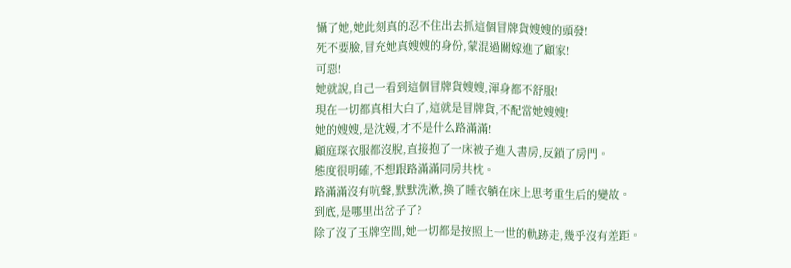懾了她,她此刻真的忍不住出去抓這個冒牌貨嫂嫂的頭發!
死不要臉,冒充她真嫂嫂的身份,蒙混過關嫁進了顧家!
可惡!
她就說,自己一看到這個冒牌貨嫂嫂,渾身都不舒服!
現在一切都真相大白了,這就是冒牌貨,不配當她嫂嫂!
她的嫂嫂,是沈嫚,才不是什么路滿滿!
顧庭琛衣服都沒脫,直接抱了一床被子進入書房,反鎖了房門。
態度很明確,不想跟路滿滿同房共枕。
路滿滿沒有吭聲,默默洗漱,換了睡衣躺在床上思考重生后的變故。
到底,是哪里出岔子了?
除了沒了玉牌空間,她一切都是按照上一世的軌跡走,幾乎沒有差距。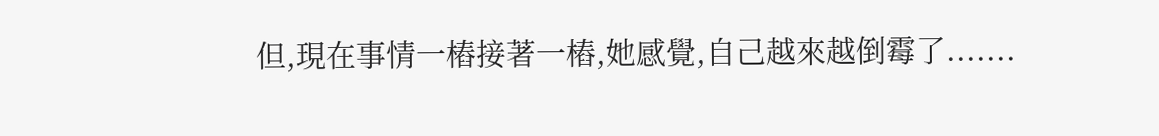但,現在事情一樁接著一樁,她感覺,自己越來越倒霉了.......